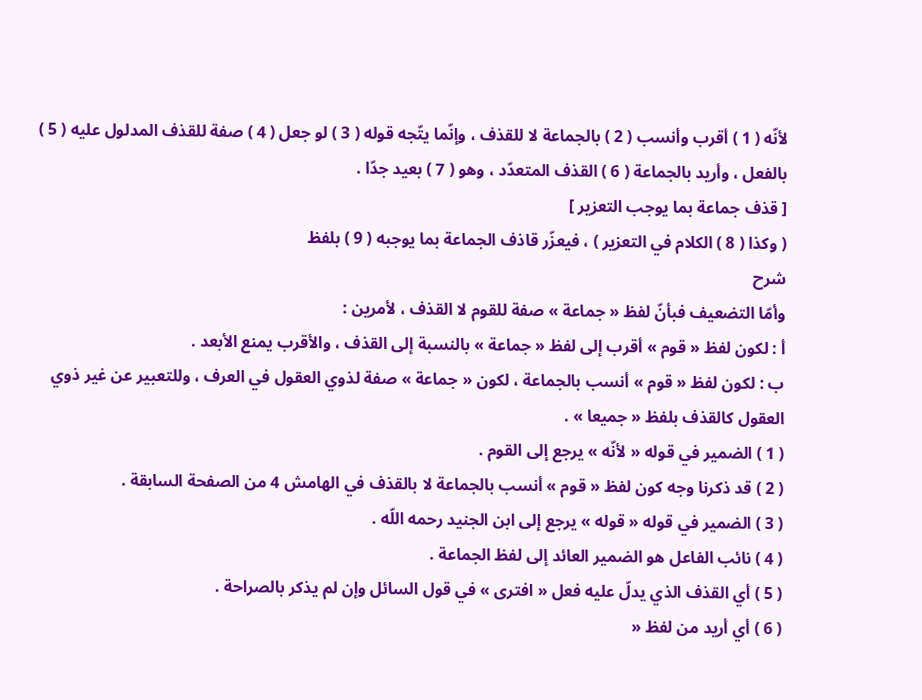لأنّه ( 1 ) أقرب وأنسب ( 2 ) بالجماعة لا للقذف ، وإنّما يتّجه قوله ( 3 ) لو جعل ( 4 ) صفة للقذف المدلول عليه ( 5 ) بالفعل ، وأريد بالجماعة ( 6 ) القذف المتعدّد ، وهو ( 7 ) بعيد جدّا .
[ قذف جماعة بما يوجب التعزير ]
( وكذا ( 8 ) الكلام في التعزير ) ، فيعزّر قاذف الجماعة بما يوجبه ( 9 ) بلفظ
شرح
وأمّا التضعيف فبأنّ لفظ « جماعة » صفة للقوم لا القذف ، لأمرين :
أ : لكون لفظ « قوم » أقرب إلى لفظ « جماعة » بالنسبة إلى القذف ، والأقرب يمنع الأبعد .
ب : لكون لفظ « قوم » أنسب بالجماعة ، لكون « جماعة » صفة لذوي العقول في العرف ، وللتعبير عن غير ذوي العقول كالقذف بلفظ « جميعا » .
( 1 ) الضمير في قوله « لأنّه » يرجع إلى القوم .
( 2 ) قد ذكرنا وجه كون لفظ « قوم » أنسب بالجماعة لا بالقذف في الهامش 4 من الصفحة السابقة .
( 3 ) الضمير في قوله « قوله » يرجع إلى ابن الجنيد رحمه اللّه .
( 4 ) نائب الفاعل هو الضمير العائد إلى لفظ الجماعة .
( 5 ) أي القذف الذي يدلّ عليه فعل « افترى » في قول السائل وإن لم يذكر بالصراحة .
( 6 ) أي أريد من لفظ «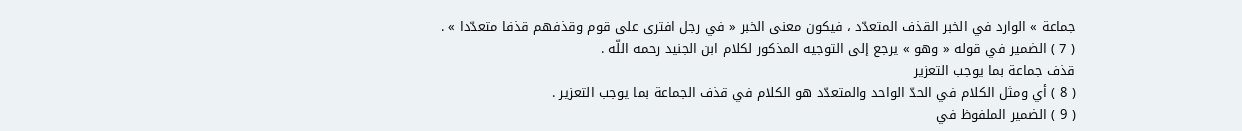جماعة » الوارد في الخبر القذف المتعدّد ، فيكون معنى الخبر « في رجل افترى على قوم وقذفهم قذفا متعدّدا » .
( 7 ) الضمير في قوله « وهو » يرجع إلى التوجيه المذكور لكلام ابن الجنيد رحمه اللّه .
قذف جماعة بما يوجب التعزير
( 8 ) أي ومثل الكلام في الحدّ الواحد والمتعدّد هو الكلام في قذف الجماعة بما يوجب التعزير .
( 9 ) الضمير الملفوظ في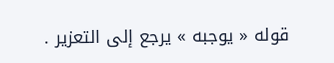قوله « يوجبه » يرجع إلى التعزير .